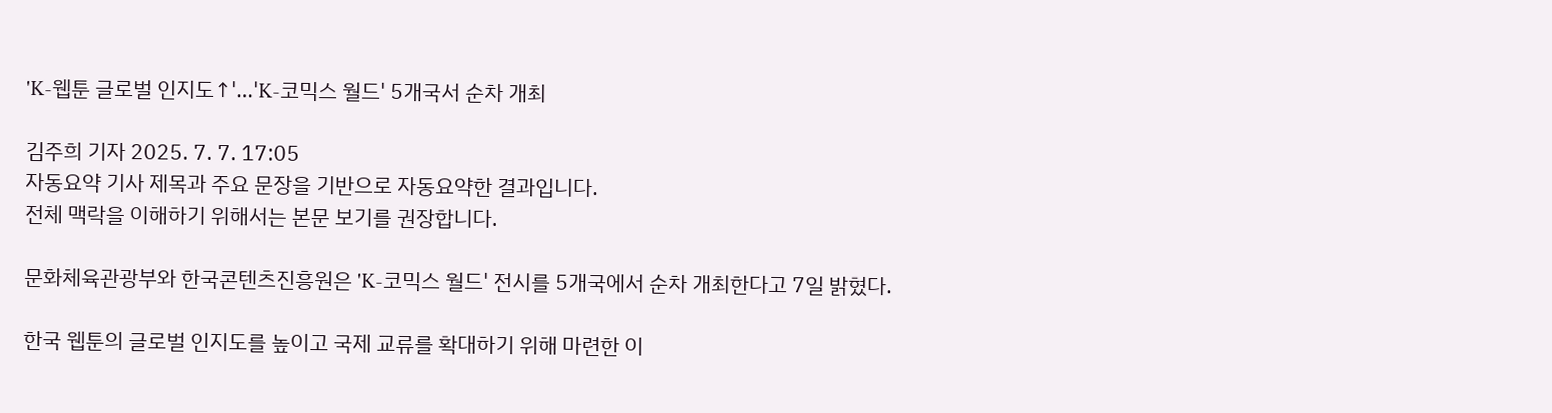'K-웹툰 글로벌 인지도↑'…'K-코믹스 월드' 5개국서 순차 개최

김주희 기자 2025. 7. 7. 17:05
자동요약 기사 제목과 주요 문장을 기반으로 자동요약한 결과입니다.
전체 맥락을 이해하기 위해서는 본문 보기를 권장합니다.

문화체육관광부와 한국콘텐츠진흥원은 'K-코믹스 월드' 전시를 5개국에서 순차 개최한다고 7일 밝혔다.

한국 웹툰의 글로벌 인지도를 높이고 국제 교류를 확대하기 위해 마련한 이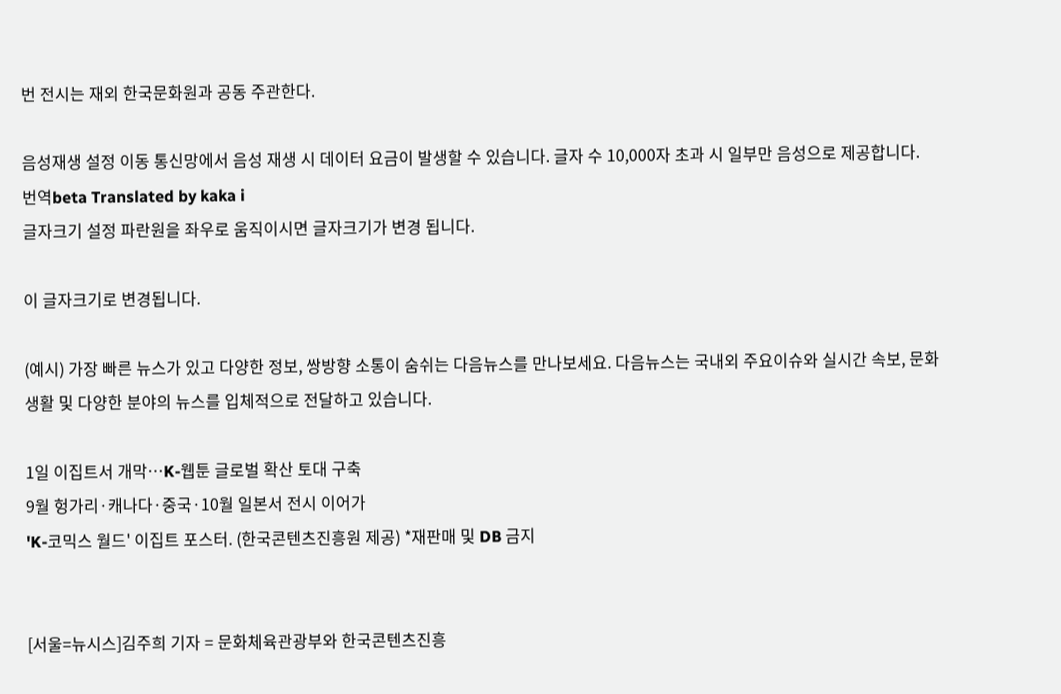번 전시는 재외 한국문화원과 공동 주관한다.

음성재생 설정 이동 통신망에서 음성 재생 시 데이터 요금이 발생할 수 있습니다. 글자 수 10,000자 초과 시 일부만 음성으로 제공합니다.
번역beta Translated by kaka i
글자크기 설정 파란원을 좌우로 움직이시면 글자크기가 변경 됩니다.

이 글자크기로 변경됩니다.

(예시) 가장 빠른 뉴스가 있고 다양한 정보, 쌍방향 소통이 숨쉬는 다음뉴스를 만나보세요. 다음뉴스는 국내외 주요이슈와 실시간 속보, 문화생활 및 다양한 분야의 뉴스를 입체적으로 전달하고 있습니다.

1일 이집트서 개막…K-웹툰 글로벌 확산 토대 구축
9월 헝가리·캐나다·중국·10월 일본서 전시 이어가
'K-코믹스 월드' 이집트 포스터. (한국콘텐츠진흥원 제공) *재판매 및 DB 금지


[서울=뉴시스]김주희 기자 = 문화체육관광부와 한국콘텐츠진흥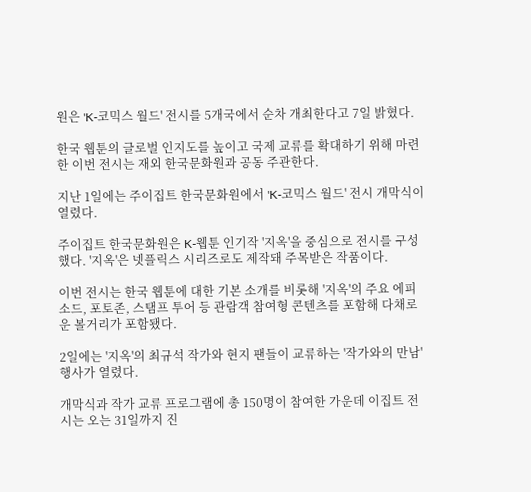원은 'K-코믹스 월드' 전시를 5개국에서 순차 개최한다고 7일 밝혔다.

한국 웹툰의 글로벌 인지도를 높이고 국제 교류를 확대하기 위해 마련한 이번 전시는 재외 한국문화원과 공동 주관한다.

지난 1일에는 주이집트 한국문화원에서 'K-코믹스 월드' 전시 개막식이 열렸다.

주이집트 한국문화원은 K-웹툰 인기작 '지옥'을 중심으로 전시를 구성했다. '지옥'은 넷플릭스 시리즈로도 제작돼 주목받은 작품이다.

이번 전시는 한국 웹툰에 대한 기본 소개를 비롯해 '지옥'의 주요 에피소드, 포토존, 스탬프 투어 등 관람객 참여형 콘텐츠를 포함해 다채로운 볼거리가 포함됐다.

2일에는 '지옥'의 최규석 작가와 현지 팬들이 교류하는 '작가와의 만남' 행사가 열렸다.

개막식과 작가 교류 프로그램에 총 150명이 참여한 가운데 이집트 전시는 오는 31일까지 진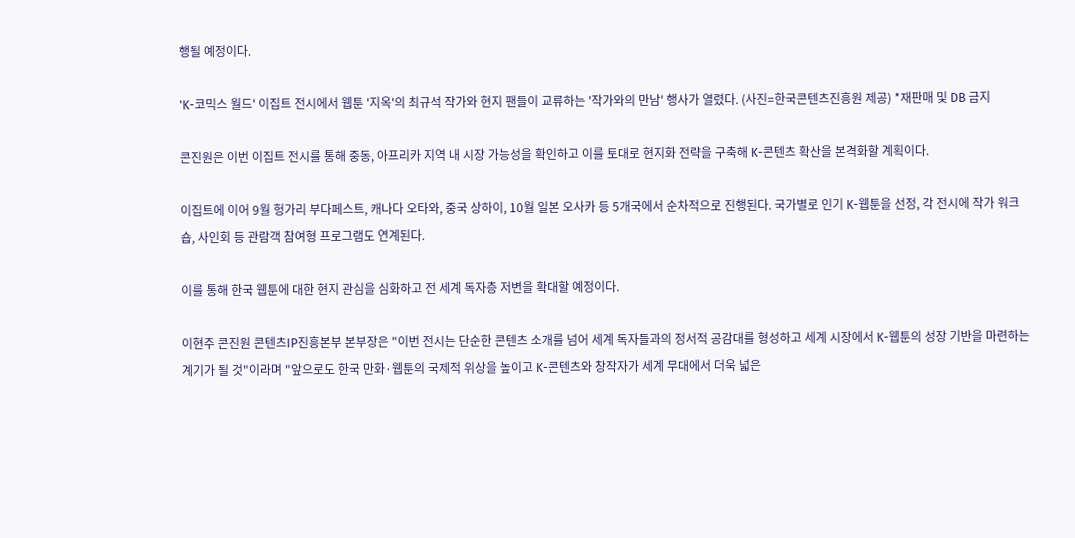행될 예정이다.

'K-코믹스 월드' 이집트 전시에서 웹툰 '지옥'의 최규석 작가와 현지 팬들이 교류하는 '작가와의 만남' 행사가 열렸다. (사진=한국콘텐츠진흥원 제공) *재판매 및 DB 금지

콘진원은 이번 이집트 전시를 통해 중동, 아프리카 지역 내 시장 가능성을 확인하고 이를 토대로 현지화 전략을 구축해 K-콘텐츠 확산을 본격화할 계획이다.

이집트에 이어 9월 헝가리 부다페스트, 캐나다 오타와, 중국 상하이, 10월 일본 오사카 등 5개국에서 순차적으로 진행된다. 국가별로 인기 K-웹툰을 선정, 각 전시에 작가 워크숍, 사인회 등 관람객 참여형 프로그램도 연계된다.

이를 통해 한국 웹툰에 대한 현지 관심을 심화하고 전 세계 독자층 저변을 확대할 예정이다.

이현주 콘진원 콘텐츠IP진흥본부 본부장은 "이번 전시는 단순한 콘텐츠 소개를 넘어 세계 독자들과의 정서적 공감대를 형성하고 세계 시장에서 K-웹툰의 성장 기반을 마련하는 계기가 될 것"이라며 "앞으로도 한국 만화·웹툰의 국제적 위상을 높이고 K-콘텐츠와 창작자가 세계 무대에서 더욱 넓은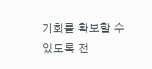기회를 확보할 수 있도록 전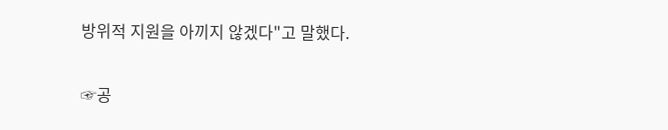방위적 지원을 아끼지 않겠다"고 말했다.

☞공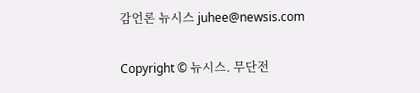감언론 뉴시스 juhee@newsis.com

Copyright © 뉴시스. 무단전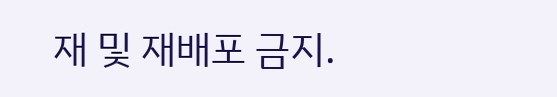재 및 재배포 금지.